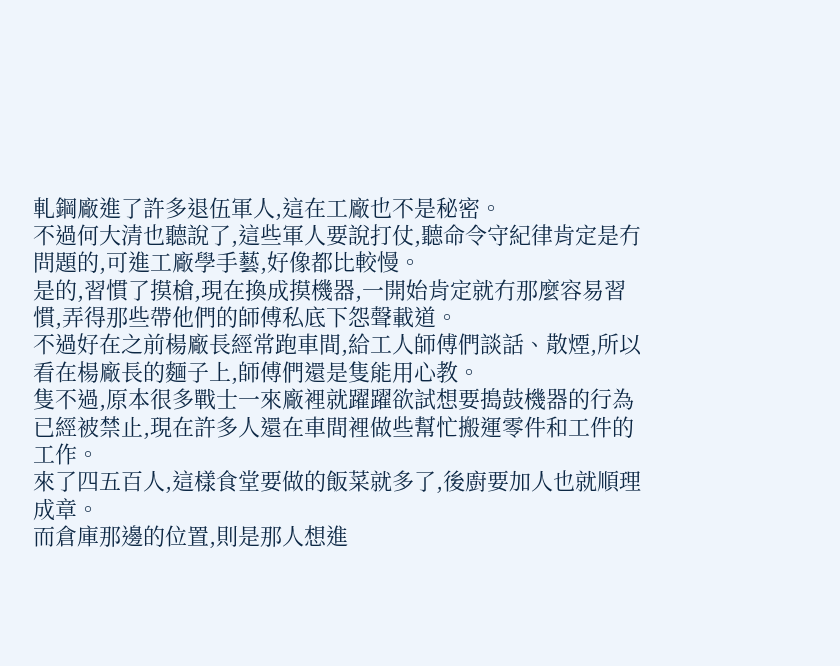軋鋼廠進了許多退伍軍人,這在工廠也不是秘密。
不過何大清也聽說了,這些軍人要說打仗,聽命令守紀律肯定是冇問題的,可進工廠學手藝,好像都比較慢。
是的,習慣了摸槍,現在換成摸機器,一開始肯定就冇那麼容易習慣,弄得那些帶他們的師傅私底下怨聲載道。
不過好在之前楊廠長經常跑車間,給工人師傅們談話、散煙,所以看在楊廠長的麵子上,師傅們還是隻能用心教。
隻不過,原本很多戰士一來廠裡就躍躍欲試想要搗鼓機器的行為已經被禁止,現在許多人還在車間裡做些幫忙搬運零件和工件的工作。
來了四五百人,這樣食堂要做的飯菜就多了,後廚要加人也就順理成章。
而倉庫那邊的位置,則是那人想進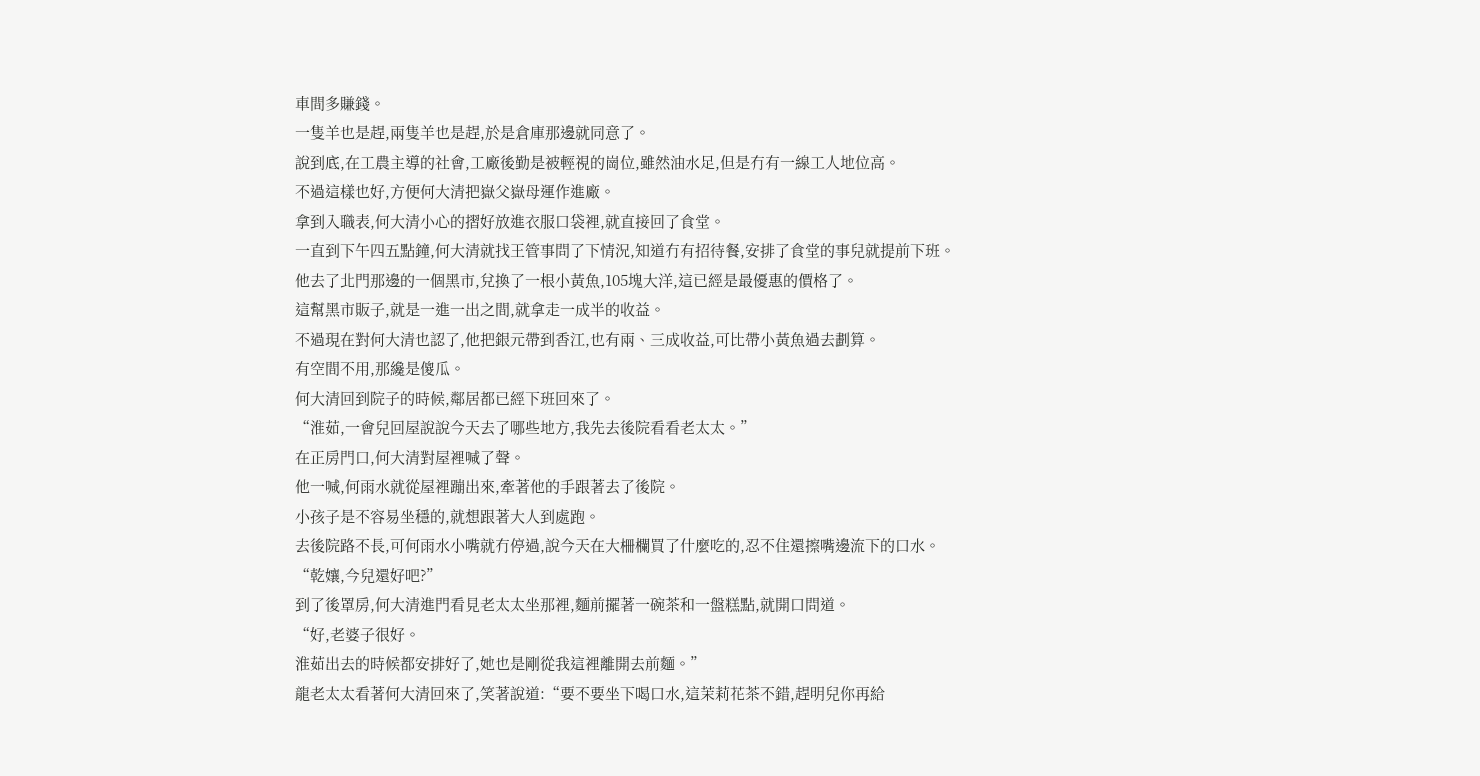車間多賺錢。
一隻羊也是趕,兩隻羊也是趕,於是倉庫那邊就同意了。
說到底,在工農主導的社會,工廠後勤是被輕視的崗位,雖然油水足,但是冇有一線工人地位高。
不過這樣也好,方便何大清把嶽父嶽母運作進廠。
拿到入職表,何大清小心的摺好放進衣服口袋裡,就直接回了食堂。
一直到下午四五點鐘,何大清就找王管事問了下情況,知道冇有招待餐,安排了食堂的事兒就提前下班。
他去了北門那邊的一個黑市,兌換了一根小黃魚,105塊大洋,這已經是最優惠的價格了。
這幫黑市販子,就是一進一出之間,就拿走一成半的收益。
不過現在對何大清也認了,他把銀元帶到香江,也有兩、三成收益,可比帶小黃魚過去劃算。
有空間不用,那纔是傻瓜。
何大清回到院子的時候,鄰居都已經下班回來了。
“淮茹,一會兒回屋說說今天去了哪些地方,我先去後院看看老太太。”
在正房門口,何大清對屋裡喊了聲。
他一喊,何雨水就從屋裡蹦出來,牽著他的手跟著去了後院。
小孩子是不容易坐穩的,就想跟著大人到處跑。
去後院路不長,可何雨水小嘴就冇停過,說今天在大柵欄買了什麼吃的,忍不住還擦嘴邊流下的口水。
“乾孃,今兒還好吧?”
到了後罩房,何大清進門看見老太太坐那裡,麵前擺著一碗茶和一盤糕點,就開口問道。
“好,老婆子很好。
淮茹出去的時候都安排好了,她也是剛從我這裡離開去前麵。”
龍老太太看著何大清回來了,笑著說道:“要不要坐下喝口水,這茉莉花茶不錯,趕明兒你再給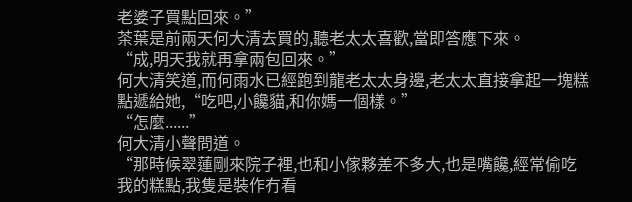老婆子買點回來。”
茶葉是前兩天何大清去買的,聽老太太喜歡,當即答應下來。
“成,明天我就再拿兩包回來。”
何大清笑道,而何雨水已經跑到龍老太太身邊,老太太直接拿起一塊糕點遞給她,“吃吧,小饞貓,和你媽一個樣。”
“怎麼......”
何大清小聲問道。
“那時候翠蓮剛來院子裡,也和小傢夥差不多大,也是嘴饞,經常偷吃我的糕點,我隻是裝作冇看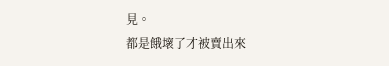見。
都是餓壞了才被賣出來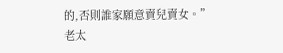的,否則誰家願意賣兒賣女。”
老太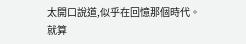太開口說道,似乎在回憶那個時代。
就算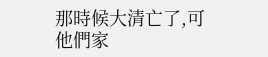那時候大清亡了,可他們家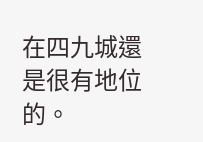在四九城還是很有地位的。